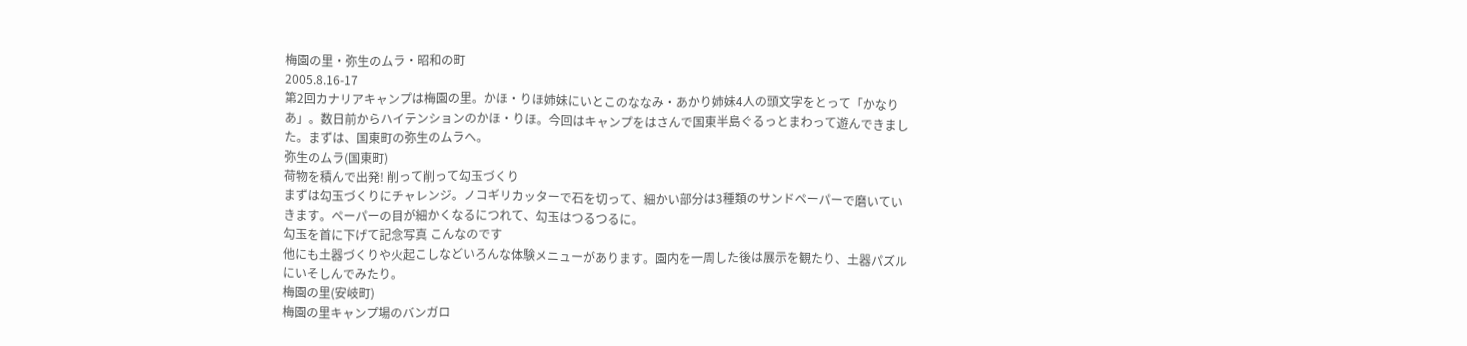梅園の里・弥生のムラ・昭和の町
2005.8.16-17
第2回カナリアキャンプは梅園の里。かほ・りほ姉妹にいとこのななみ・あかり姉妹4人の頭文字をとって「かなりあ」。数日前からハイテンションのかほ・りほ。今回はキャンプをはさんで国東半島ぐるっとまわって遊んできました。まずは、国東町の弥生のムラへ。
弥生のムラ(国東町)
荷物を積んで出発! 削って削って勾玉づくり
まずは勾玉づくりにチャレンジ。ノコギリカッターで石を切って、細かい部分は3種類のサンドペーパーで磨いていきます。ペーパーの目が細かくなるにつれて、勾玉はつるつるに。
勾玉を首に下げて記念写真 こんなのです
他にも土器づくりや火起こしなどいろんな体験メニューがあります。園内を一周した後は展示を観たり、土器パズルにいそしんでみたり。
梅園の里(安岐町)
梅園の里キャンプ場のバンガロ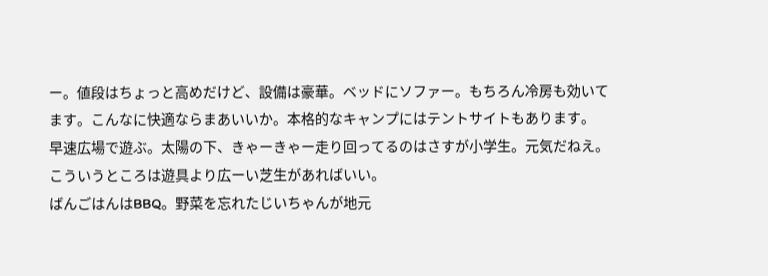ー。値段はちょっと高めだけど、設備は豪華。ベッドにソファー。もちろん冷房も効いてます。こんなに快適ならまあいいか。本格的なキャンプにはテントサイトもあります。
早速広場で遊ぶ。太陽の下、きゃーきゃー走り回ってるのはさすが小学生。元気だねえ。こういうところは遊具より広ーい芝生があればいい。
ばんごはんはBBQ。野菜を忘れたじいちゃんが地元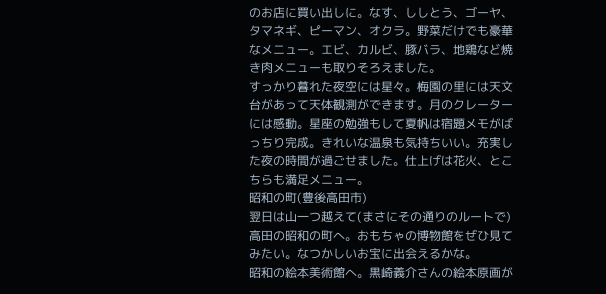のお店に買い出しに。なす、ししとう、ゴーヤ、タマネギ、ピーマン、オクラ。野菜だけでも豪華なメニュー。エビ、カルビ、豚バラ、地鶏など焼き肉メニューも取りそろえました。
すっかり暮れた夜空には星々。梅園の里には天文台があって天体観測ができます。月のクレーターには感動。星座の勉強もして夏帆は宿題メモがばっちり完成。きれいな温泉も気持ちいい。充実した夜の時間が過ごせました。仕上げは花火、とこちらも満足メニュー。
昭和の町(豊後高田市)
翌日は山一つ越えて(まさにその通りのルートで)高田の昭和の町へ。おもちゃの博物館をぜひ見てみたい。なつかしいお宝に出会えるかな。
昭和の絵本美術館へ。黒崎義介さんの絵本原画が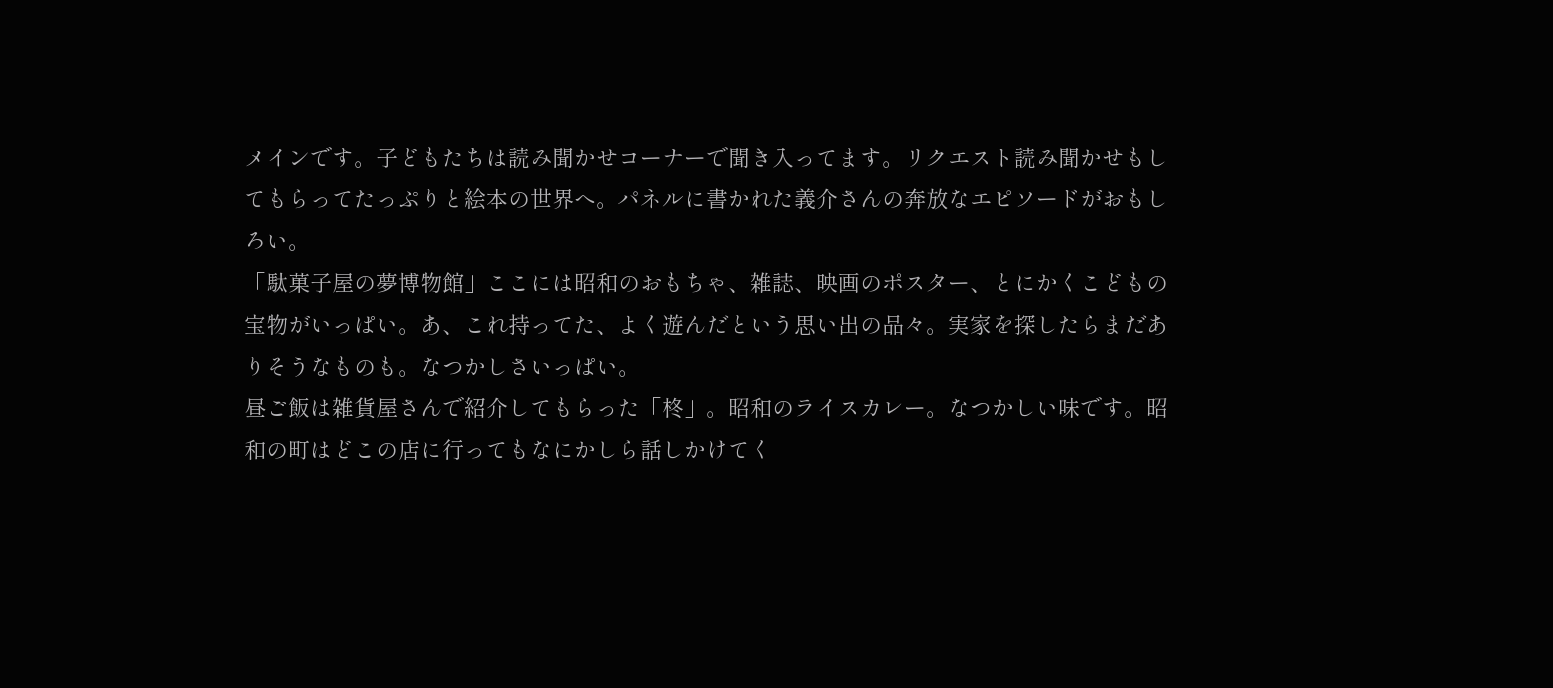メインです。子どもたちは読み聞かせコーナーで聞き入ってます。リクエスト読み聞かせもしてもらってたっぷりと絵本の世界へ。パネルに書かれた義介さんの奔放なエピソードがおもしろい。
「駄菓子屋の夢博物館」ここには昭和のおもちゃ、雑誌、映画のポスター、とにかくこどもの宝物がいっぱい。あ、これ持ってた、よく遊んだという思い出の品々。実家を探したらまだありそうなものも。なつかしさいっぱい。
昼ご飯は雑貨屋さんで紹介してもらった「柊」。昭和のライスカレー。なつかしい味です。昭和の町はどこの店に行ってもなにかしら話しかけてく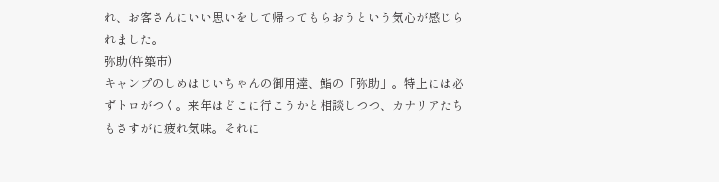れ、お客さんにいい思いをして帰ってもらおうという気心が感じられました。
弥助(杵築市)
キャンプのしめはじいちゃんの御用達、鮨の「弥助」。特上には必ずトロがつく。来年はどこに行こうかと相談しつつ、カナリアたちもさすがに疲れ気味。それに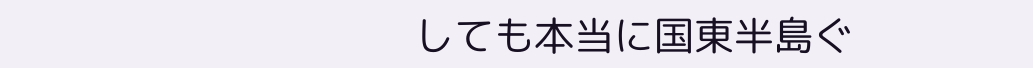しても本当に国東半島ぐ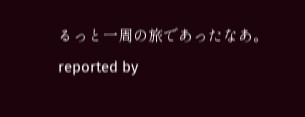るっと一周の旅であったなあ。
reported by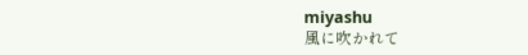miyashu
風に吹かれて